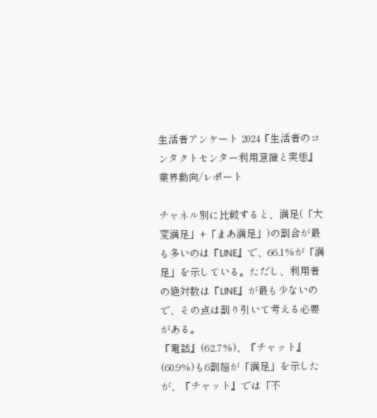生活者アンケート 2024『生活者のコンタクトセンター利用意識と実態』
業界動向/レポート

チャネル別に比較すると、満足(「大変満足」+「まあ満足」)の割合が最も多いのは『LINE』で、66.1%が「満足」を示している。ただし、利用者の絶対数は『LINE』が最も少ないので、その点は割り引いて考える必要がある。
『電話』(62.7%)、『チャット』(60.9%)も6割超が「満足」を示したが、『チャット』では「不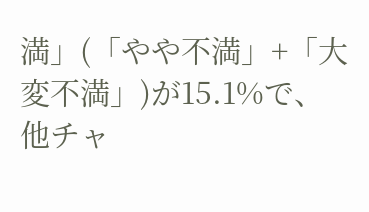満」(「やや不満」+「大変不満」)が15.1%で、他チャ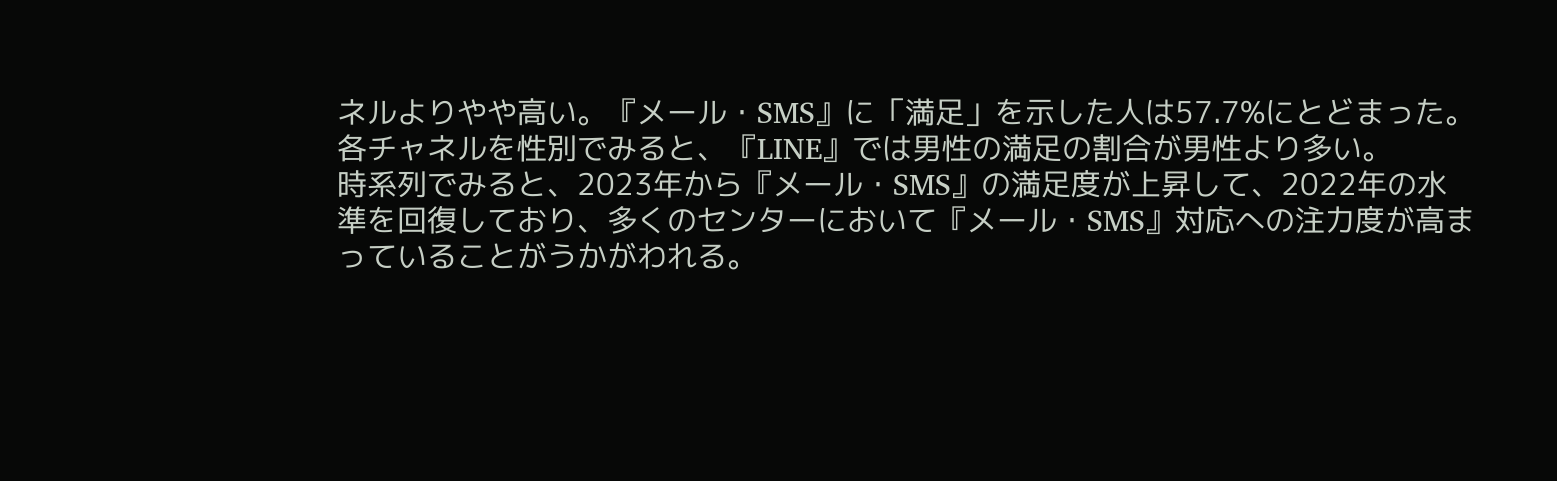ネルよりやや高い。『メール・SMS』に「満足」を示した人は57.7%にとどまった。
各チャネルを性別でみると、『LINE』では男性の満足の割合が男性より多い。
時系列でみると、2023年から『メール・SMS』の満足度が上昇して、2022年の水準を回復しており、多くのセンターにおいて『メール・SMS』対応への注力度が高まっていることがうかがわれる。